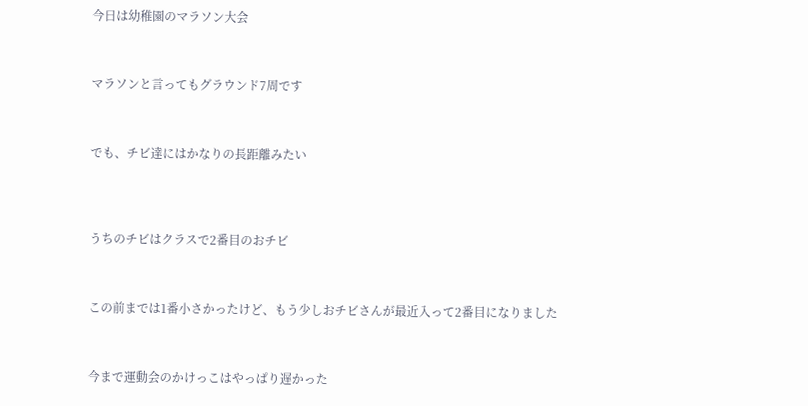今日は幼稚園のマラソン大会



マラソンと言ってもグラウンド7周です



でも、チビ達にはかなりの長距離みたい




うちのチビはクラスで2番目のおチビ



この前までは1番小さかったけど、もう少しおチビさんが最近入って2番目になりました



今まで運動会のかけっこはやっぱり遅かった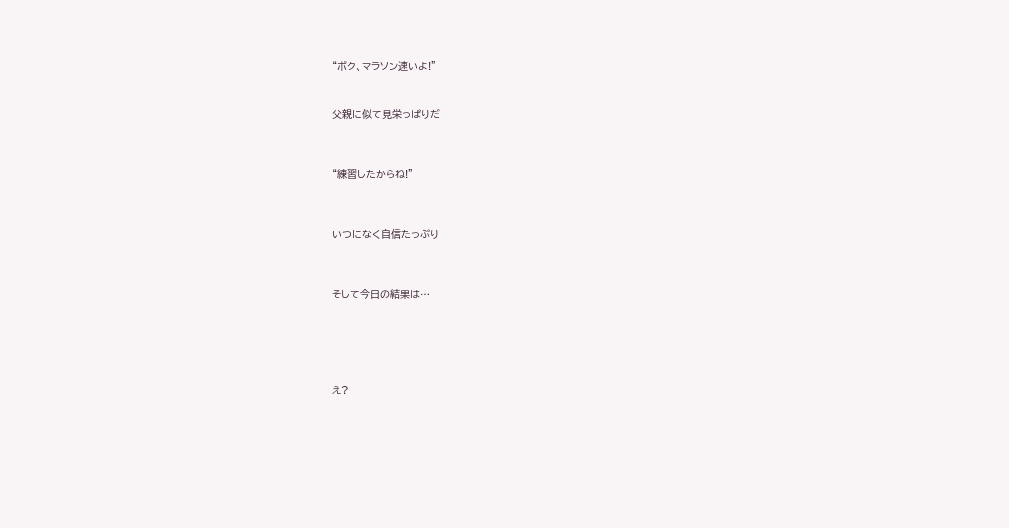“ボク、マラソン速いよ!”



父親に似て見栄っぱりだ




“練習したからね!”




いつになく自信たっぷり




そして今日の結果は…







え?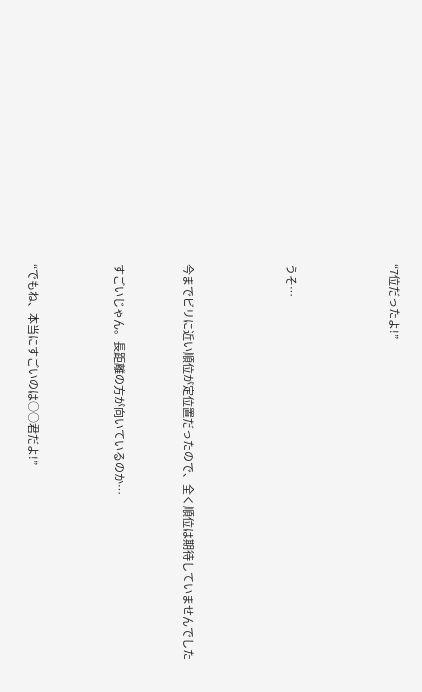“7位だったよ!”





うそ…





今までビリに近い順位が定位置だったので、全く順位は期待していませんでした



すごいじゃん。長距離の方が向いているのか…




“でもね、本当にすごいのは○○君だよ!”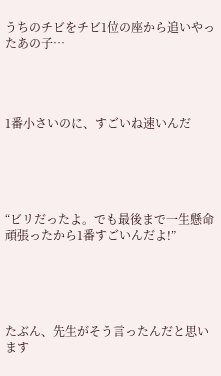うちのチビをチビ1位の座から追いやったあの子…




1番小さいのに、すごいね速いんだ





“ビリだったよ。でも最後まで一生懸命頑張ったから1番すごいんだよ!”





たぶん、先生がそう言ったんだと思います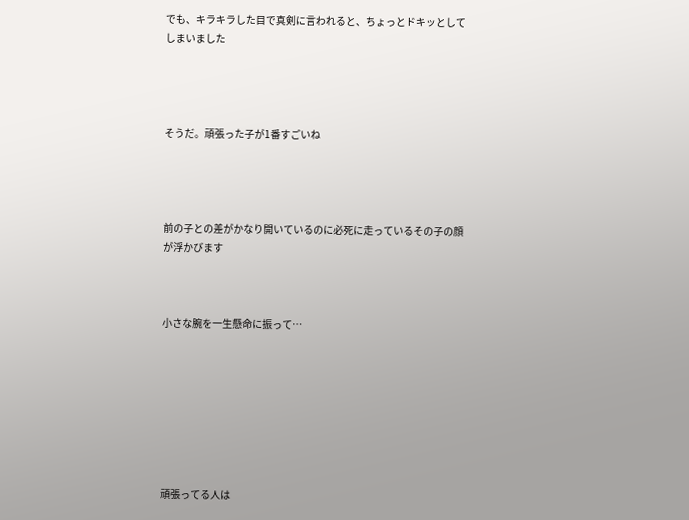でも、キラキラした目で真剣に言われると、ちょっとドキッとしてしまいました




そうだ。頑張った子が1番すごいね




前の子との差がかなり開いているのに必死に走っているその子の顔が浮かびます



小さな腕を一生懸命に振って…








頑張ってる人は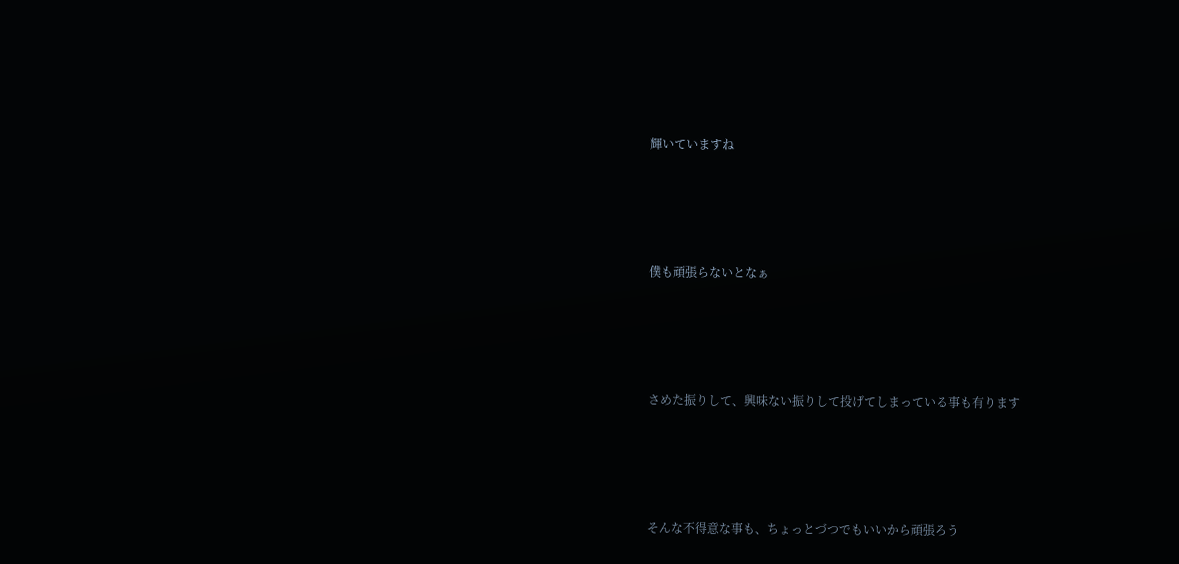輝いていますね




僕も頑張らないとなぁ




さめた振りして、興味ない振りして投げてしまっている事も有ります




そんな不得意な事も、ちょっとづつでもいいから頑張ろう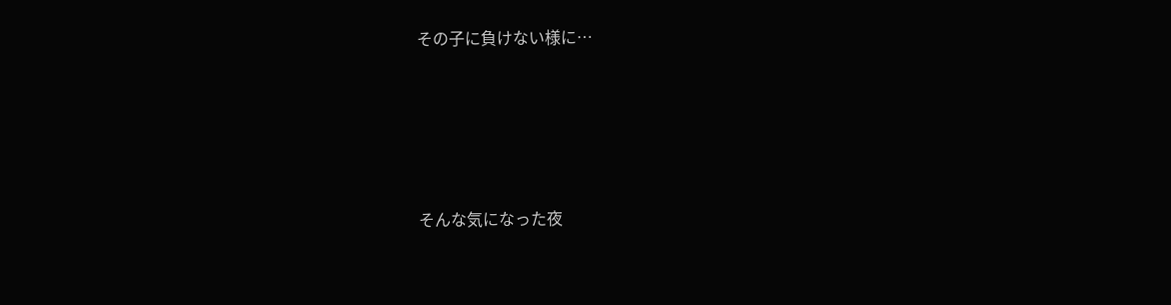その子に負けない様に…





そんな気になった夜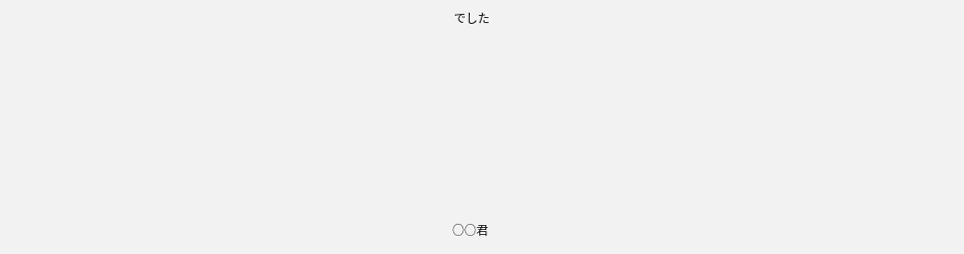でした








○○君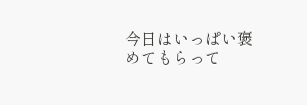今日はいっぱい褒めてもらって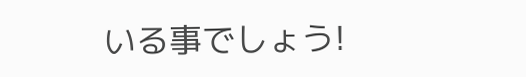いる事でしょう!